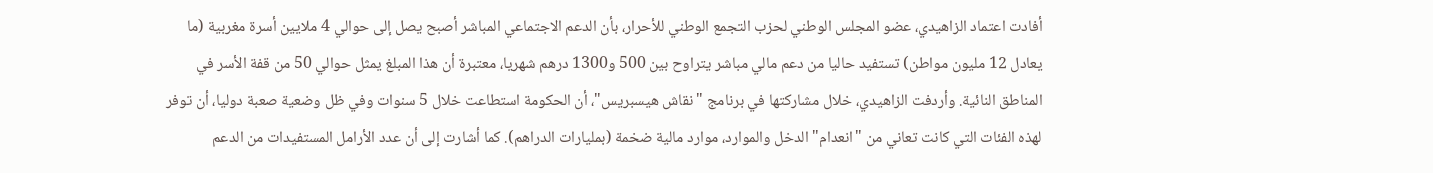أفادت اعتماد الزاهيدي، عضو المجلس الوطني لحزب التجمع الوطني للأحرار، بأن الدعم الاجتماعي المباشر أصبح يصل إلى حوالي 4 ملايين أسرة مغربية (ما يعادل 12 مليون مواطن) تستفيد حاليا من دعم مالي مباشر يتراوح بين 500 و1300 درهم شهريا، معتبرة أن هذا المبلغ يمثل حوالي 50 من قفة الأسر في المناطق النائية. وأردفت الزاهيدي، خلال مشاركتها في برنامج "نقاش هيسبريس"، أن الحكومة استطاعت خلال 5 سنوات وفي ظل وضعية صعبة دوليا، أن توفر لهذه الفئات التي كانت تعاني من "انعدام" الدخل والموارد، موارد مالية ضخمة (بمليارات الدراهم). كما أشارت إلى أن عدد الأرامل المستفيدات من الدعم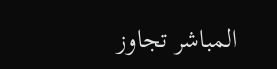المباشر تجاوز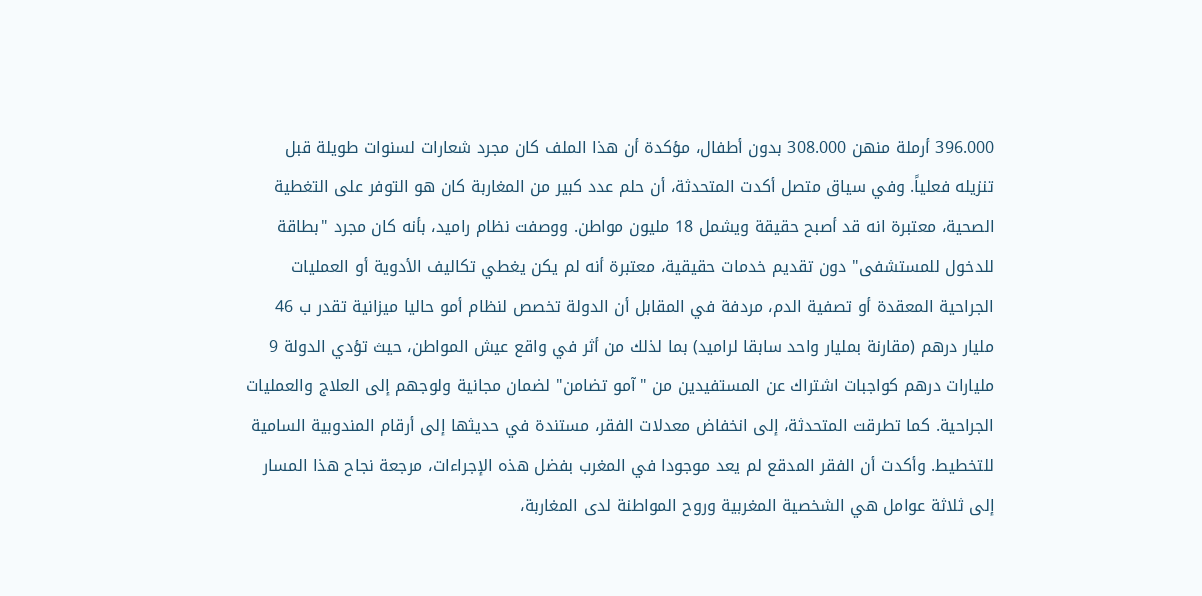396.000 أرملة منهن 308.000 بدون أطفال، مؤكدة أن هذا الملف كان مجرد شعارات لسنوات طويلة قبل تنزيله فعلياً. وفي سياق متصل أكدت المتحدثة، أن حلم عدد كبير من المغاربة كان هو التوفر على التغطية الصحية، معتبرة انه قد أصبح حقيقة ويشمل 18 مليون مواطن. ووصفت نظام راميد، بأنه كان مجرد "بطاقة للدخول للمستشفى" دون تقديم خدمات حقيقية، معتبرة أنه لم يكن يغطي تكاليف الأدوية أو العمليات الجراحية المعقدة أو تصفية الدم، مردفة في المقابل أن الدولة تخصص لنظام أمو حاليا ميزانية تقدر ب 46 مليار درهم (مقارنة بمليار واحد سابقا لراميد) بما لذلك من أثر في واقع عيش المواطن، حيث تؤدي الدولة 9 مليارات درهم كواجبات اشتراك عن المستفيدين من "آمو تضامن" لضمان مجانية ولوجهم إلى العلاج والعمليات الجراحية. كما تطرقت المتحدثة، إلى انخفاض معدلات الفقر، مستندة في حديثها إلى أرقام المندوبية السامية للتخطيط. وأكدت أن الفقر المدقع لم يعد موجودا في المغرب بفضل هذه الإجراءات، مرجعة نجاح هذا المسار إلى ثلاثة عوامل هي الشخصية المغربية وروح المواطنة لدى المغاربة،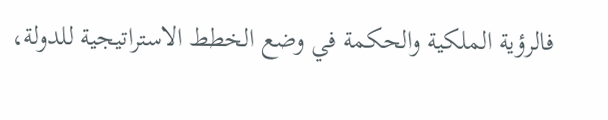فالرؤية الملكية والحكمة في وضع الخطط الاستراتيجية للدولة،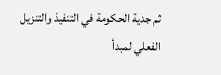ثم جدية الحكومة في التنفيذ والتنزيل الفعلي لمبدأ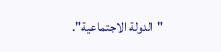"الدولة الاجتماعية".